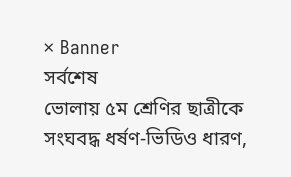× Banner
সর্বশেষ
ভোলায় ৫ম শ্রেণির ছাত্রীকে সংঘবদ্ধ ধর্ষণ-ভিডিও ধারণ,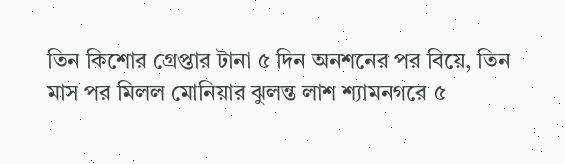তিন কিশোর গ্রেপ্তার টানা ৫ দিন অনশনের পর বিয়ে, তিন মাস পর মিলল মোনিয়ার ঝুলন্ত লাশ শ্যামনগরে ৫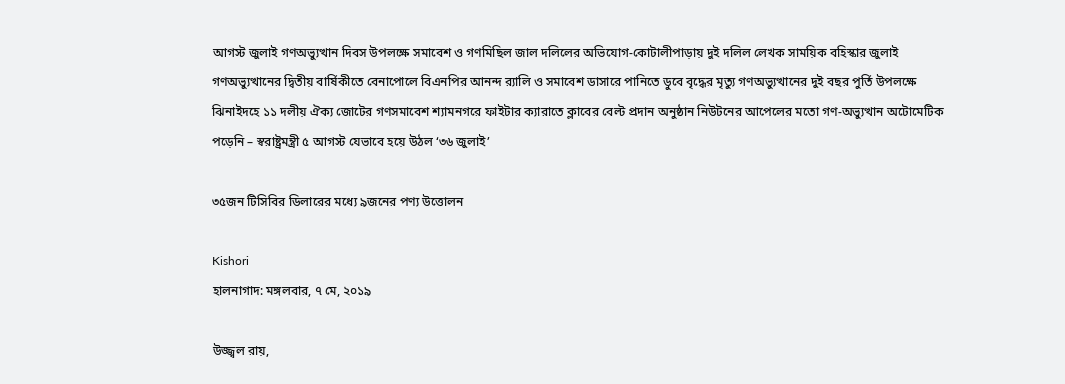আগস্ট জুলাই গণঅভ্যুত্থান দিবস উপলক্ষে সমাবেশ ও গণমিছিল জাল দলিলের অভিযোগ-কোটালীপাড়ায় দুই দলিল লেখক সাময়িক বহিস্কার জুলাই গণঅভ্যুত্থানের দ্বিতীয় বার্ষিকীতে বেনাপোলে বিএনপির আনন্দ র‌্যালি ও সমাবেশ ডাসারে পানিতে ডুবে বৃদ্ধের মৃত্যু গণঅভ্যুত্থানের দুই বছর পুর্তি উপলক্ষে ঝিনাইদহে ১১ দলীয় ঐক্য জোটের গণসমাবেশ শ্যামনগরে ফাইটার ক্যারাতে ক্লাবের বেল্ট প্রদান অনুষ্ঠান নিউটনের আপেলের মতো গণ-অভ্যুত্থান অটোমেটিক পড়েনি – স্বরাষ্ট্রমন্ত্রী ৫ আগস্ট যেভাবে হয়ে উঠল ‘৩৬ জুলাই’

৩৫জন টিসিবির ডিলারের মধ্যে ৯জনের পণ্য উত্তোলন

Kishori
হালনাগাদ: মঙ্গলবার, ৭ মে, ২০১৯

উজ্জ্বল রায়,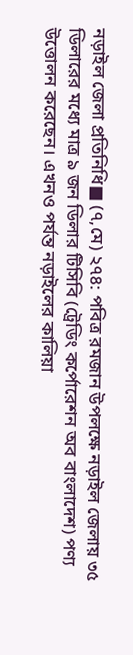নড়াইল জেলা প্রতিনিধি■ (৭,মে) ২৭৪: পবিত্র রমজান উপলক্ষে নড়াইল জেলায় ৩৫ ডিলারের মধ্যে মাত্র ৯ জন ডিলার টিসিবি (ট্রেডিং কর্পোরেশন অব বাংলাদেশ) পণ্য উত্তোলন করেছেন। এখনও পর্যন্ত নড়াইলের কালিয়া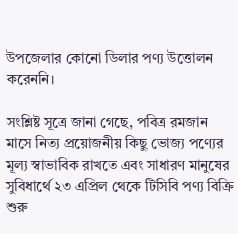উপজেলার কোনো ডিলার পণ্য উত্তোলন করেননি।

সংশ্লিষ্ট সূত্রে জানা গেছে, পবিত্র রমজান মাসে নিত্য প্রয়োজনীয় কিছু ভোজ্য পণ্যের মূল্য স্বাভাবিক রাখতে এবং সাধারণ মানুষের সুবিধার্থে ২৩ এপ্রিল থেকে টিসিবি পণ্য বিক্রি শুরু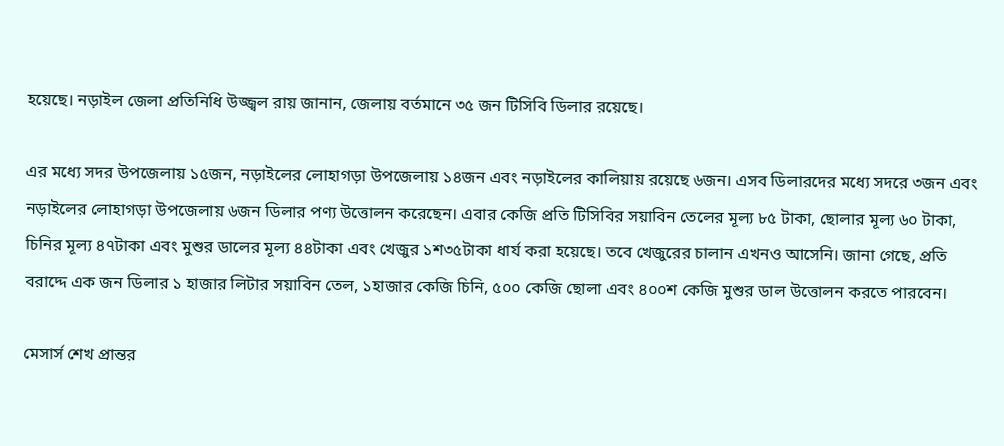হয়েছে। নড়াইল জেলা প্রতিনিধি উজ্জ্বল রায় জানান, জেলায় বর্তমানে ৩৫ জন টিসিবি ডিলার রয়েছে।

এর মধ্যে সদর উপজেলায় ১৫জন, নড়াইলের লোহাগড়া উপজেলায় ১৪জন এবং নড়াইলের কালিয়ায় রয়েছে ৬জন। এসব ডিলারদের মধ্যে সদরে ৩জন এবং নড়াইলের লোহাগড়া উপজেলায় ৬জন ডিলার পণ্য উত্তোলন করেছেন। এবার কেজি প্রতি টিসিবির সয়াবিন তেলের মূল্য ৮৫ টাকা, ছোলার মূল্য ৬০ টাকা, চিনির মূল্য ৪৭টাকা এবং মুশুর ডালের মূল্য ৪৪টাকা এবং খেজুর ১শ৩৫টাকা ধার্য করা হয়েছে। তবে খেজুরের চালান এখনও আসেনি। জানা গেছে, প্রতি বরাদ্দে এক জন ডিলার ১ হাজার লিটার সয়াবিন তেল, ১হাজার কেজি চিনি, ৫০০ কেজি ছোলা এবং ৪০০শ কেজি মুশুর ডাল উত্তোলন করতে পারবেন।

মেসার্স শেখ প্রান্তর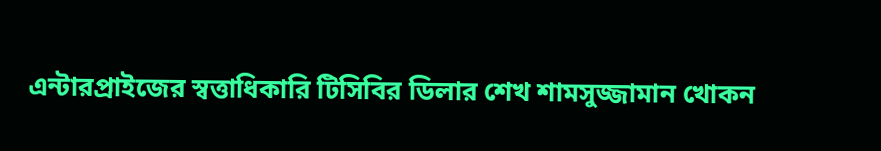এন্টারপ্রাইজের স্বত্তাধিকারি টিসিবির ডিলার শেখ শামসুজ্জামান খোকন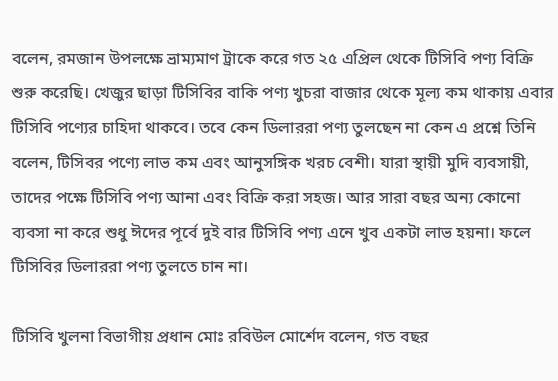বলেন, রমজান উপলক্ষে ভ্রাম্যমাণ ট্রাকে করে গত ২৫ এপ্রিল থেকে টিসিবি পণ্য বিক্রি শুরু করেছি। খেজুর ছাড়া টিসিবির বাকি পণ্য খুচরা বাজার থেকে মূল্য কম থাকায় এবার টিসিবি পণ্যের চাহিদা থাকবে। তবে কেন ডিলাররা পণ্য তুলছেন না কেন এ প্রশ্নে তিনি বলেন, টিসিবর পণ্যে লাভ কম এবং আনুসঙ্গিক খরচ বেশী। যারা স্থায়ী মুদি ব্যবসায়ী, তাদের পক্ষে টিসিবি পণ্য আনা এবং বিক্রি করা সহজ। আর সারা বছর অন্য কোনো ব্যবসা না করে শুধু ঈদের পূর্বে দুই বার টিসিবি পণ্য এনে খুব একটা লাভ হয়না। ফলে টিসিবির ডিলাররা পণ্য তুলতে চান না।

টিসিবি খুলনা বিভাগীয় প্রধান মোঃ রবিউল মোর্শেদ বলেন, গত বছর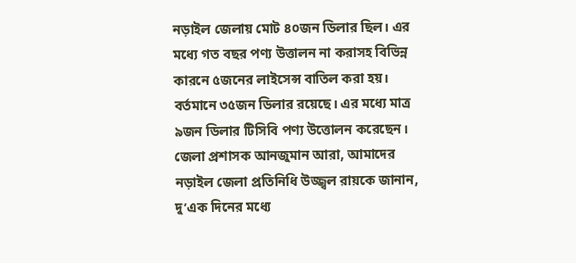নড়াইল জেলায় মোট ৪০জন ডিলার ছিল। এর মধ্যে গত বছর পণ্য উত্তালন না করাসহ বিভিন্ন কারনে ৫জনের লাইসেন্স বাতিল করা হয়। বর্তমানে ৩৫জন ডিলার রয়েছে। এর মধ্যে মাত্র ৯জন ডিলার টিসিবি পণ্য উত্তোলন করেছেন। জেলা প্রশাসক আনজুমান আরা, আমাদের নড়াইল জেলা প্রতিনিধি উজ্জ্বল রায়কে জানান, দু’এক দিনের মধ্যে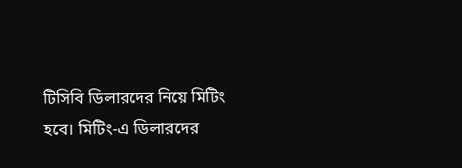টিসিবি ডিলারদের নিয়ে মিটিং হবে। মিটিং-এ ডিলারদের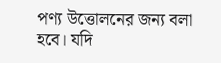পণ্য উত্তোলনের জন্য বলা হবে। যদি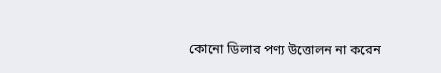কোনো ডিলার পণ্য উত্তোলন না করেন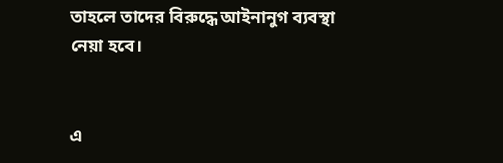তাহলে তাদের বিরুদ্ধে আইনানুগ ব্যবস্থা নেয়া হবে।


এ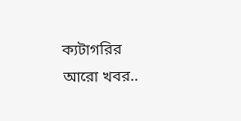ক্যটাগরির আরো খবর..